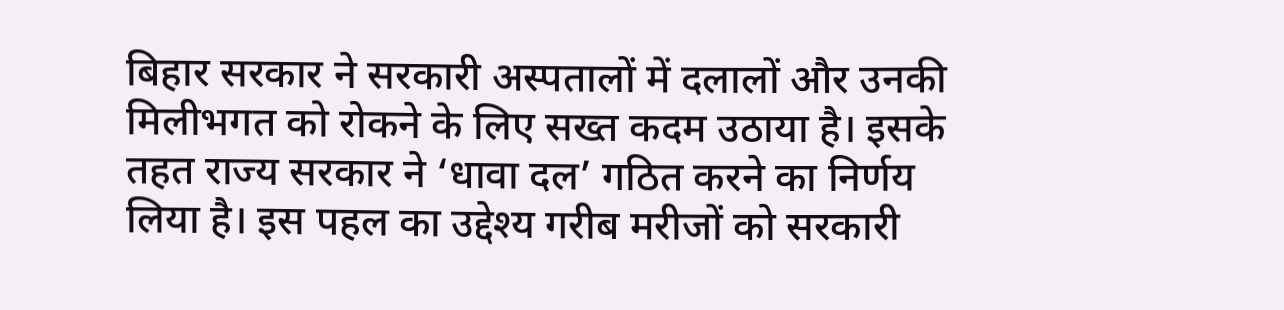बिहार सरकार ने सरकारी अस्पतालों में दलालों और उनकी मिलीभगत को रोकने के लिए सख्त कदम उठाया है। इसके तहत राज्य सरकार ने ‘धावा दल’ गठित करने का निर्णय लिया है। इस पहल का उद्देश्य गरीब मरीजों को सरकारी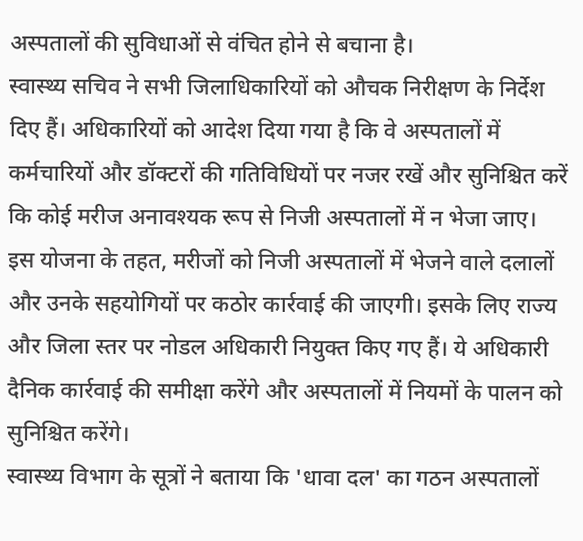अस्पतालों की सुविधाओं से वंचित होने से बचाना है।
स्वास्थ्य सचिव ने सभी जिलाधिकारियों को औचक निरीक्षण के निर्देश दिए हैं। अधिकारियों को आदेश दिया गया है कि वे अस्पतालों में कर्मचारियों और डॉक्टरों की गतिविधियों पर नजर रखें और सुनिश्चित करें कि कोई मरीज अनावश्यक रूप से निजी अस्पतालों में न भेजा जाए।
इस योजना के तहत, मरीजों को निजी अस्पतालों में भेजने वाले दलालों और उनके सहयोगियों पर कठोर कार्रवाई की जाएगी। इसके लिए राज्य और जिला स्तर पर नोडल अधिकारी नियुक्त किए गए हैं। ये अधिकारी दैनिक कार्रवाई की समीक्षा करेंगे और अस्पतालों में नियमों के पालन को सुनिश्चित करेंगे।
स्वास्थ्य विभाग के सूत्रों ने बताया कि 'धावा दल' का गठन अस्पतालों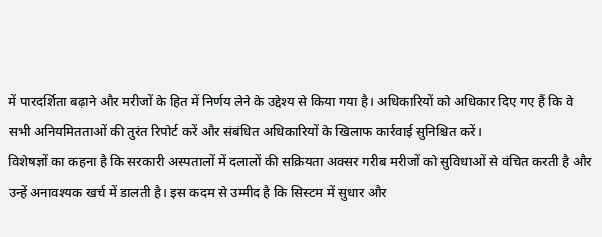में पारदर्शिता बढ़ाने और मरीजों के हित में निर्णय लेने के उद्देश्य से किया गया है। अधिकारियों को अधिकार दिए गए हैं कि वे सभी अनियमितताओं की तुरंत रिपोर्ट करें और संबंधित अधिकारियों के खिलाफ कार्रवाई सुनिश्चित करें।
विशेषज्ञों का कहना है कि सरकारी अस्पतालों में दलालों की सक्रियता अक्सर गरीब मरीजों को सुविधाओं से वंचित करती है और उन्हें अनावश्यक खर्च में डालती है। इस कदम से उम्मीद है कि सिस्टम में सुधार और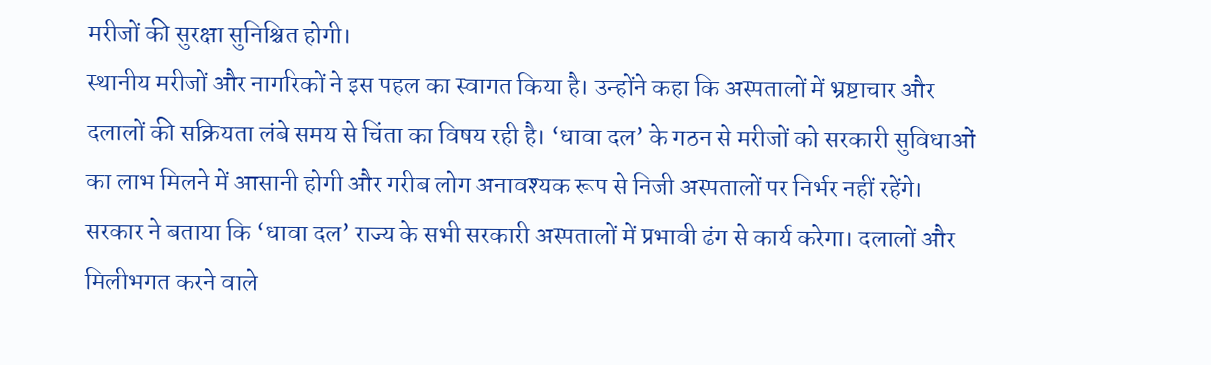मरीजों की सुरक्षा सुनिश्चित होगी।
स्थानीय मरीजों और नागरिकों ने इस पहल का स्वागत किया है। उन्होंने कहा कि अस्पतालों में भ्रष्टाचार और दलालों की सक्रियता लंबे समय से चिंता का विषय रही है। ‘धावा दल’ के गठन से मरीजों को सरकारी सुविधाओं का लाभ मिलने में आसानी होगी और गरीब लोग अनावश्यक रूप से निजी अस्पतालों पर निर्भर नहीं रहेंगे।
सरकार ने बताया कि ‘धावा दल’ राज्य के सभी सरकारी अस्पतालों में प्रभावी ढंग से कार्य करेगा। दलालों और मिलीभगत करने वाले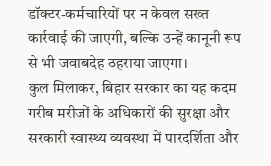डॉक्टर-कर्मचारियों पर न केवल सख्त कार्रवाई की जाएगी, बल्कि उन्हें कानूनी रूप से भी जवाबदेह ठहराया जाएगा।
कुल मिलाकर, बिहार सरकार का यह कदम गरीब मरीजों के अधिकारों की सुरक्षा और सरकारी स्वास्थ्य व्यवस्था में पारदर्शिता और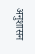अनुशासन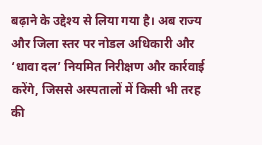बढ़ाने के उद्देश्य से लिया गया है। अब राज्य और जिला स्तर पर नोडल अधिकारी और ‘धावा दल’ नियमित निरीक्षण और कार्रवाई करेंगे, जिससे अस्पतालों में किसी भी तरह की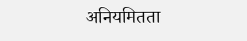अनियमितता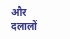और दलालों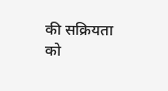की सक्रियता को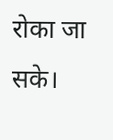रोका जा सके।